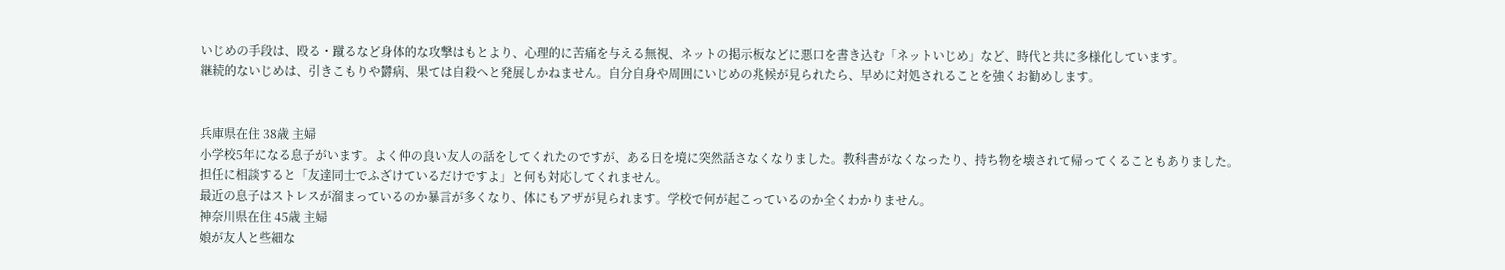いじめの手段は、殴る・蹴るなど身体的な攻撃はもとより、心理的に苦痛を与える無視、ネットの掲示板などに悪口を書き込む「ネットいじめ」など、時代と共に多様化しています。
継続的ないじめは、引きこもりや欝病、果ては自殺へと発展しかねません。自分自身や周囲にいじめの兆候が見られたら、早めに対処されることを強くお勧めします。


兵庫県在住 38歳 主婦
小学校5年になる息子がいます。よく仲の良い友人の話をしてくれたのですが、ある日を境に突然話さなくなりました。教科書がなくなったり、持ち物を壊されて帰ってくることもありました。
担任に相談すると「友達同士でふざけているだけですよ」と何も対応してくれません。
最近の息子はストレスが溜まっているのか暴言が多くなり、体にもアザが見られます。学校で何が起こっているのか全くわかりません。
神奈川県在住 45歳 主婦
娘が友人と些細な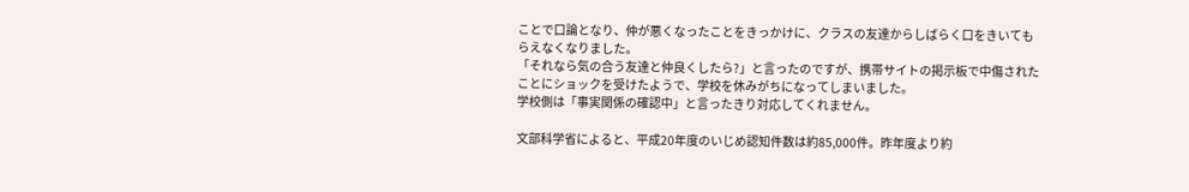ことで口論となり、仲が悪くなったことをきっかけに、クラスの友達からしばらく口をきいてもらえなくなりました。
「それなら気の合う友達と仲良くしたら?」と言ったのですが、携帯サイトの掲示板で中傷されたことにショックを受けたようで、学校を休みがちになってしまいました。
学校側は「事実関係の確認中」と言ったきり対応してくれません。

文部科学省によると、平成20年度のいじめ認知件数は約85,000件。昨年度より約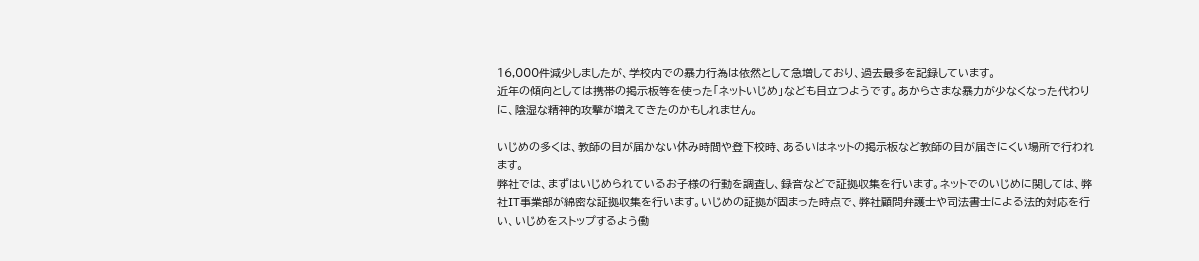16,000件減少しましたが、学校内での暴力行為は依然として急増しており、過去最多を記録しています。
近年の傾向としては携帯の掲示板等を使った「ネットいじめ」なども目立つようです。あからさまな暴力が少なくなった代わりに、陰湿な精神的攻撃が増えてきたのかもしれません。

いじめの多くは、教師の目が届かない休み時間や登下校時、あるいはネットの掲示板など教師の目が届きにくい場所で行われます。
弊社では、まずはいじめられているお子様の行動を調査し、録音などで証拠収集を行います。ネットでのいじめに関しては、弊社IT事業部が綿密な証拠収集を行います。いじめの証拠が固まった時点で、弊社顧問弁護士や司法書士による法的対応を行い、いじめをストップするよう働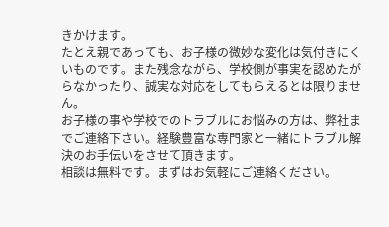きかけます。
たとえ親であっても、お子様の微妙な変化は気付きにくいものです。また残念ながら、学校側が事実を認めたがらなかったり、誠実な対応をしてもらえるとは限りません。
お子様の事や学校でのトラブルにお悩みの方は、弊社までご連絡下さい。経験豊富な専門家と一緒にトラブル解決のお手伝いをさせて頂きます。
相談は無料です。まずはお気軽にご連絡ください。